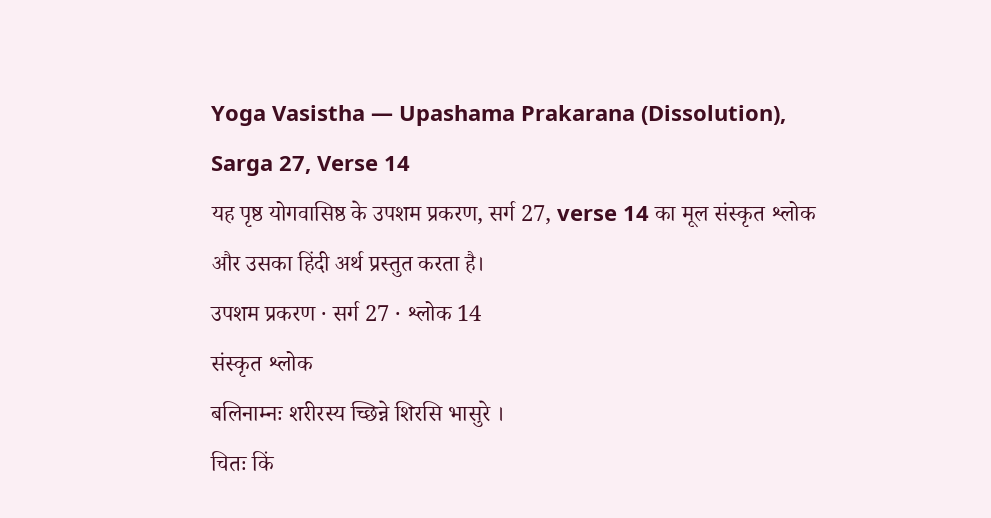Yoga Vasistha — Upashama Prakarana (Dissolution), Sarga 27, Verse 14
यह पृष्ठ योगवासिष्ठ के उपशम प्रकरण, सर्ग 27, verse 14 का मूल संस्कृत श्लोक और उसका हिंदी अर्थ प्रस्तुत करता है।
उपशम प्रकरण · सर्ग 27 · श्लोक 14
संस्कृत श्लोक
बलिनाम्नः शरीरस्य च्छिन्ने शिरसि भासुरे ।
चितः किं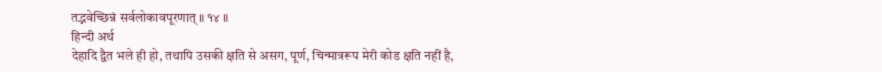तद्भवेच्छिन्नं सर्वलोकावपूरणात् ॥ १४ ॥
हिन्दी अर्थ
देहादि द्वैत भले ही हो, तथापि उसकी क्षति से असग, पूर्ण, चिन्मात्ररूप मेरी कोड क्षति नहीं है,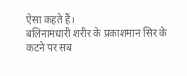ऐसा कहते हैं।
बलिनामधारी शरीर के प्रकाशमान सिर के कटने पर सब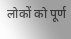लोकों को पूर्ण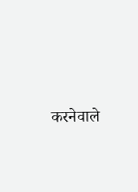करनेवाले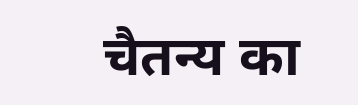चैतन्य का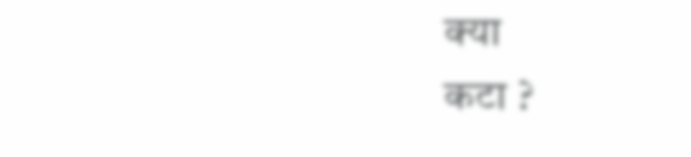क्या
कटा ?